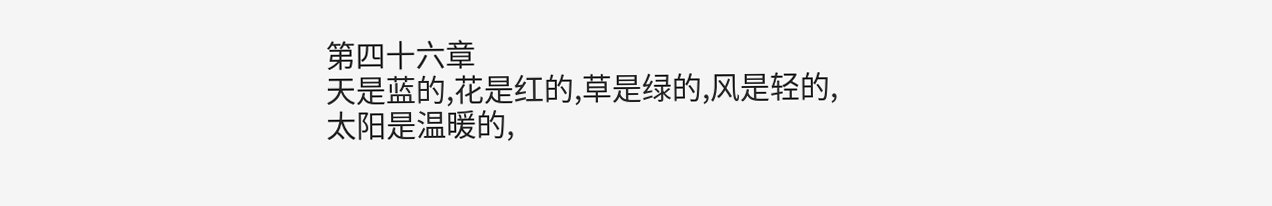第四十六章
天是蓝的,花是红的,草是绿的,风是轻的,太阳是温暖的,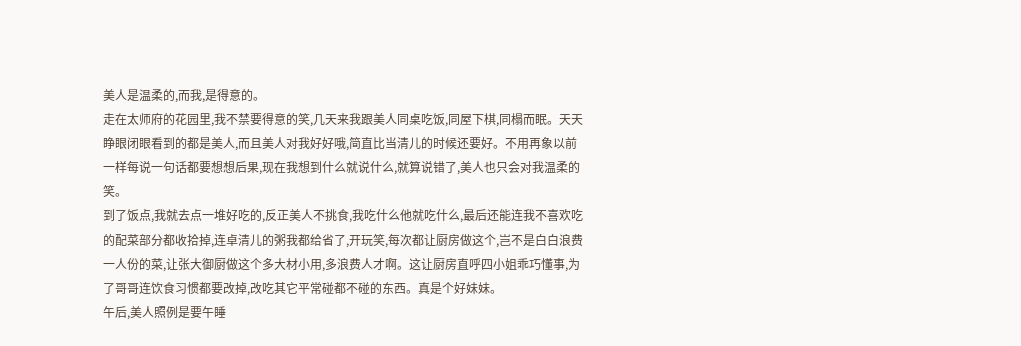美人是温柔的,而我,是得意的。
走在太师府的花园里,我不禁要得意的笑,几天来我跟美人同桌吃饭,同屋下棋,同榻而眠。天天睁眼闭眼看到的都是美人,而且美人对我好好哦,简直比当清儿的时候还要好。不用再象以前一样每说一句话都要想想后果,现在我想到什么就说什么,就算说错了,美人也只会对我温柔的笑。
到了饭点,我就去点一堆好吃的,反正美人不挑食,我吃什么他就吃什么,最后还能连我不喜欢吃的配菜部分都收拾掉,连卓清儿的粥我都给省了,开玩笑,每次都让厨房做这个,岂不是白白浪费一人份的菜,让张大御厨做这个多大材小用,多浪费人才啊。这让厨房直呼四小姐乖巧懂事,为了哥哥连饮食习惯都要改掉,改吃其它平常碰都不碰的东西。真是个好妹妹。
午后,美人照例是要午睡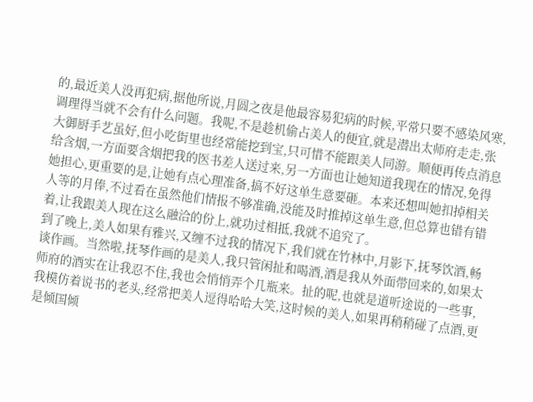的,最近美人没再犯病,据他所说,月圆之夜是他最容易犯病的时候,平常只要不感染风寒,调理得当就不会有什么问题。我呢,不是趁机偷占美人的便宜,就是潜出太师府走走,张大御厨手艺虽好,但小吃街里也经常能挖到宝,只可惜不能跟美人同游。顺便再传点消息给含烟,一方面要含烟把我的医书差人送过来,另一方面也让她知道我现在的情况,免得她担心,更重要的是,让她有点心理准备,搞不好这单生意要砸。本来还想叫她扣掉相关人等的月俸,不过看在虽然他们情报不够准确,没能及时推掉这单生意,但总算也错有错着,让我跟美人现在这么融洽的份上,就功过相抵,我就不追究了。
到了晚上,美人如果有雅兴,又缠不过我的情况下,我们就在竹林中,月影下,抚琴饮酒,畅谈作画。当然啦,抚琴作画的是美人,我只管闲扯和喝酒,酒是我从外面带回来的,如果太师府的酒实在让我忍不住,我也会悄悄弄个几瓶来。扯的呢,也就是道听途说的一些事,我模仿着说书的老头,经常把美人逗得哈哈大笑,这时候的美人,如果再稍稍碰了点酒,更是倾国倾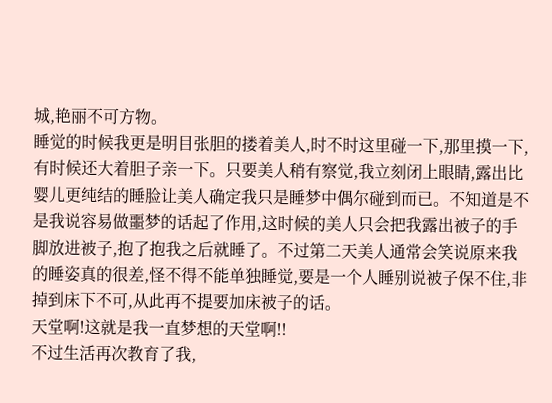城,艳丽不可方物。
睡觉的时候我更是明目张胆的搂着美人,时不时这里碰一下,那里摸一下,有时候还大着胆子亲一下。只要美人稍有察觉,我立刻闭上眼睛,露出比婴儿更纯结的睡脸让美人确定我只是睡梦中偶尔碰到而已。不知道是不是我说容易做噩梦的话起了作用,这时候的美人只会把我露出被子的手脚放进被子,抱了抱我之后就睡了。不过第二天美人通常会笑说原来我的睡姿真的很差,怪不得不能单独睡觉,要是一个人睡别说被子保不住,非掉到床下不可,从此再不提要加床被子的话。
天堂啊!这就是我一直梦想的天堂啊!!
不过生活再次教育了我,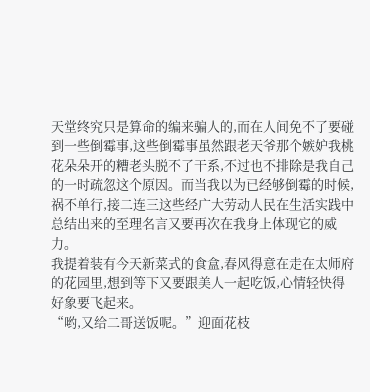天堂终究只是算命的编来骗人的,而在人间免不了要碰到一些倒霉事,这些倒霉事虽然跟老天爷那个嫉妒我桃花朵朵开的糟老头脱不了干系,不过也不排除是我自己的一时疏忽这个原因。而当我以为已经够倒霉的时候,祸不单行,接二连三这些经广大劳动人民在生活实践中总结出来的至理名言又要再次在我身上体现它的威力。
我提着装有今天新菜式的食盒,春风得意在走在太师府的花园里,想到等下又要跟美人一起吃饭,心情轻快得好象要飞起来。
“哟,又给二哥送饭呢。”迎面花枝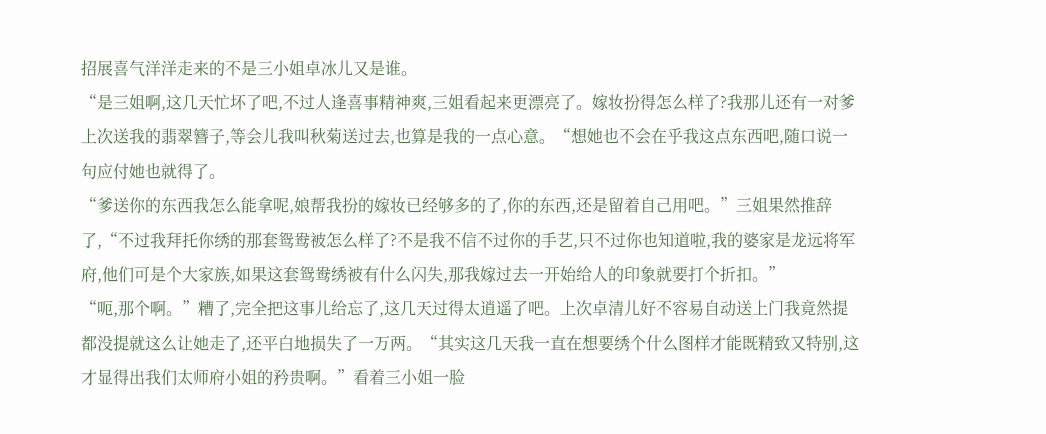招展喜气洋洋走来的不是三小姐卓冰儿又是谁。
“是三姐啊,这几天忙坏了吧,不过人逢喜事精神爽,三姐看起来更漂亮了。嫁妆扮得怎么样了?我那儿还有一对爹上次送我的翡翠簪子,等会儿我叫秋菊送过去,也算是我的一点心意。“想她也不会在乎我这点东西吧,随口说一句应付她也就得了。
“爹送你的东西我怎么能拿呢,娘帮我扮的嫁妆已经够多的了,你的东西,还是留着自己用吧。”三姐果然推辞了,“不过我拜托你绣的那套鸳鸯被怎么样了?不是我不信不过你的手艺,只不过你也知道啦,我的婆家是龙远将军府,他们可是个大家族,如果这套鸳鸯绣被有什么闪失,那我嫁过去一开始给人的印象就要打个折扣。”
“呃,那个啊。”糟了,完全把这事儿给忘了,这几天过得太逍遥了吧。上次卓清儿好不容易自动送上门我竟然提都没提就这么让她走了,还平白地损失了一万两。“其实这几天我一直在想要绣个什么图样才能既精致又特别,这才显得出我们太师府小姐的矜贵啊。”看着三小姐一脸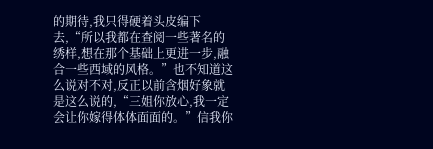的期待,我只得硬着头皮编下去,“所以我都在查阅一些著名的绣样,想在那个基础上更进一步,融合一些西域的风格。”也不知道这么说对不对,反正以前含烟好象就是这么说的,“三姐你放心,我一定会让你嫁得体体面面的。”信我你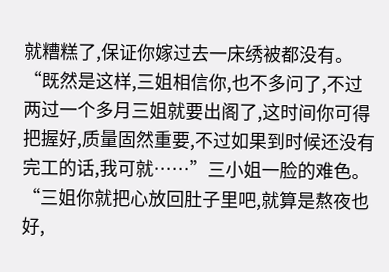就糟糕了,保证你嫁过去一床绣被都没有。
“既然是这样,三姐相信你,也不多问了,不过两过一个多月三姐就要出阁了,这时间你可得把握好,质量固然重要,不过如果到时候还没有完工的话,我可就……”三小姐一脸的难色。
“三姐你就把心放回肚子里吧,就算是熬夜也好,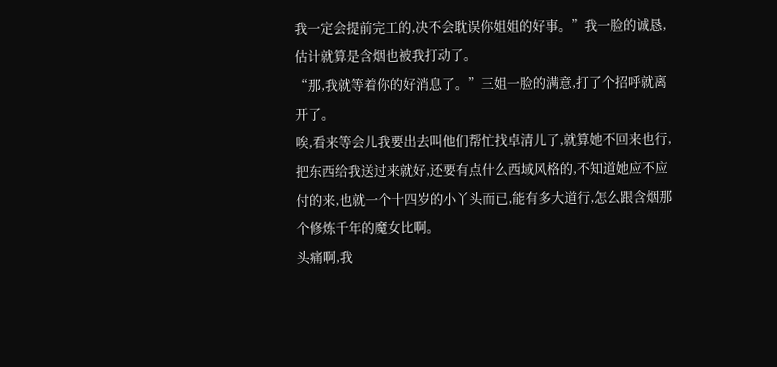我一定会提前完工的,决不会耽误你姐姐的好事。”我一脸的诚恳,估计就算是含烟也被我打动了。
“那,我就等着你的好消息了。”三姐一脸的满意,打了个招呼就离开了。
唉,看来等会儿我要出去叫他们帮忙找卓清儿了,就算她不回来也行,把东西给我送过来就好,还要有点什么西域风格的,不知道她应不应付的来,也就一个十四岁的小丫头而已,能有多大道行,怎么跟含烟那个修炼千年的魔女比啊。
头痛啊,我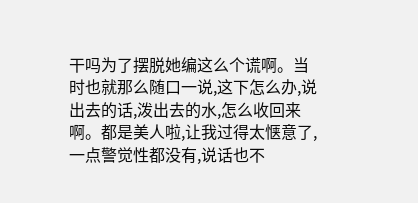干吗为了摆脱她编这么个谎啊。当时也就那么随口一说,这下怎么办,说出去的话,泼出去的水,怎么收回来啊。都是美人啦,让我过得太惬意了,一点警觉性都没有,说话也不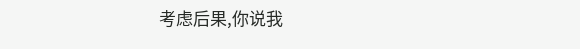考虑后果,你说我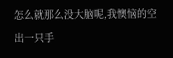怎么就那么没大脑呢,我懊恼的空出一只手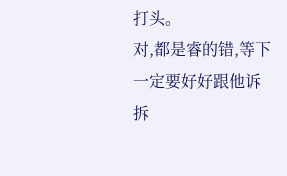打头。
对,都是睿的错,等下一定要好好跟他诉拆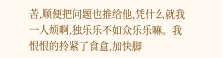苦,顺便把问题也推给他,凭什么就我一人烦啊,独乐乐不如众乐乐嘛。我恨恨的拎紧了食盒,加快脚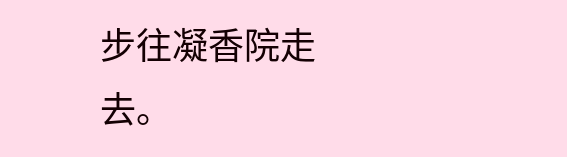步往凝香院走去。